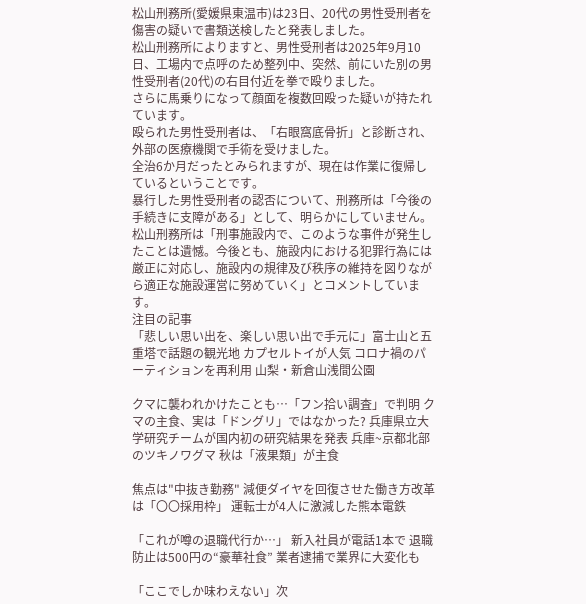松山刑務所(愛媛県東温市)は23日、20代の男性受刑者を傷害の疑いで書類送検したと発表しました。
松山刑務所によりますと、男性受刑者は2025年9月10日、工場内で点呼のため整列中、突然、前にいた別の男性受刑者(20代)の右目付近を拳で殴りました。
さらに馬乗りになって顔面を複数回殴った疑いが持たれています。
殴られた男性受刑者は、「右眼窩底骨折」と診断され、外部の医療機関で手術を受けました。
全治6か月だったとみられますが、現在は作業に復帰しているということです。
暴行した男性受刑者の認否について、刑務所は「今後の手続きに支障がある」として、明らかにしていません。
松山刑務所は「刑事施設内で、このような事件が発生したことは遺憾。今後とも、施設内における犯罪行為には厳正に対応し、施設内の規律及び秩序の維持を図りながら適正な施設運営に努めていく」とコメントしています。
注目の記事
「悲しい思い出を、楽しい思い出で手元に」富士山と五重塔で話題の観光地 カプセルトイが人気 コロナ禍のパーティションを再利用 山梨・新倉山浅間公園

クマに襲われかけたことも…「フン拾い調査」で判明 クマの主食、実は「ドングリ」ではなかった? 兵庫県立大学研究チームが国内初の研究結果を発表 兵庫~京都北部のツキノワグマ 秋は「液果類」が主食

焦点は"中抜き勤務" 減便ダイヤを回復させた働き方改革は「〇〇採用枠」 運転士が4人に激減した熊本電鉄

「これが噂の退職代行か…」 新入社員が電話1本で 退職防止は500円の“豪華社食” 業者逮捕で業界に大変化も

「ここでしか味わえない」次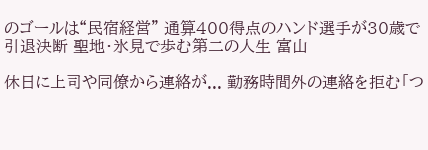のゴールは“民宿経営” 通算400得点のハンド選手が30歳で引退決断 聖地・氷見で歩む第二の人生 富山

休日に上司や同僚から連絡が... 勤務時間外の連絡を拒む「つ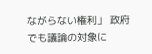ながらない権利」 政府でも議論の対象に